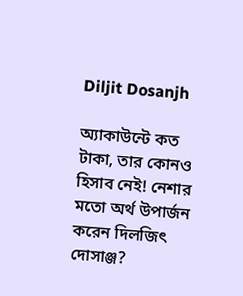Diljit Dosanjh

অ্যাকাউন্টে কত টাকা, তার কোনও হিসাব নেই! নেশার মতো অর্থ উপার্জন করেন দিলজিৎ দোসাঞ্জ?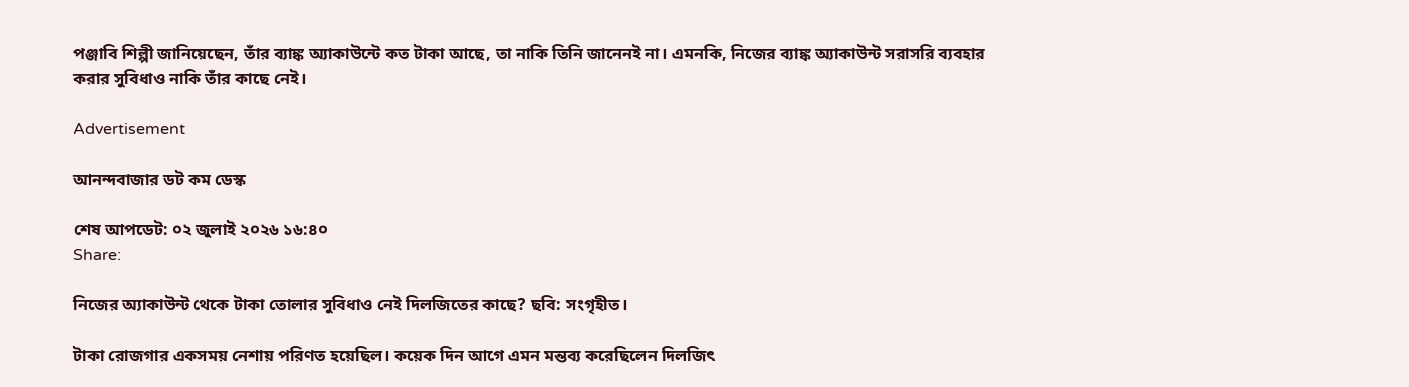পঞ্জাবি শিল্পী জানিয়েছেন, তাঁর ব্যাঙ্ক অ্যাকাউন্টে কত টাকা আছে, তা নাকি তিনি জানেনই না। এমনকি, নিজের ব্যাঙ্ক অ্যাকাউন্ট সরাসরি ব্যবহার করার সুবিধাও নাকি তাঁর কাছে নেই।

Advertisement

আনন্দবাজার ডট কম ডেস্ক

শেষ আপডেট: ০২ জুলাই ২০২৬ ১৬:৪০
Share:

নিজের অ্যাকাউন্ট থেকে টাকা তোলার সুবিধাও নেই দিলজিতের কাছে? ছবি: সংগৃহীত।

টাকা রোজগার একসময় নেশায় পরিণত হয়েছিল। কয়েক দিন আগে এমন মন্তব্য করেছিলেন দিলজিৎ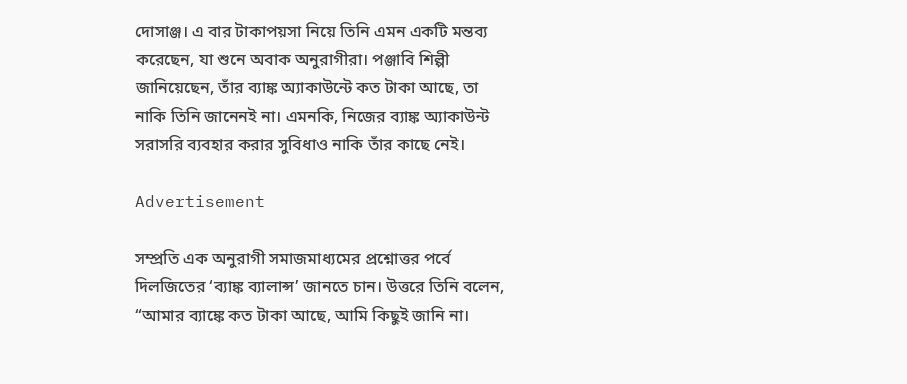দোসাঞ্জ। এ বার টাকাপয়সা নিয়ে তিনি এমন একটি মন্তব্য করেছেন, যা শুনে অবাক অনুরাগীরা। পঞ্জাবি শিল্পী জানিয়েছেন, তাঁর ব্যাঙ্ক অ্যাকাউন্টে কত টাকা আছে, তা নাকি তিনি জানেনই না। এমনকি, নিজের ব্যাঙ্ক অ্যাকাউন্ট সরাসরি ব্যবহার করার সুবিধাও নাকি তাঁর কাছে নেই।

Advertisement

সম্প্রতি এক অনুরাগী সমাজমাধ্যমের প্রশ্নোত্তর পর্বে দিলজিতের ‘ব্যাঙ্ক ব্যালান্স’ জানতে চান। উত্তরে তিনি বলেন, “আমার ব্যাঙ্কে কত টাকা আছে, আমি কিছুই জানি না।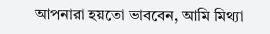আপনারা হয়তো ভাববেন, আমি মিথ্যা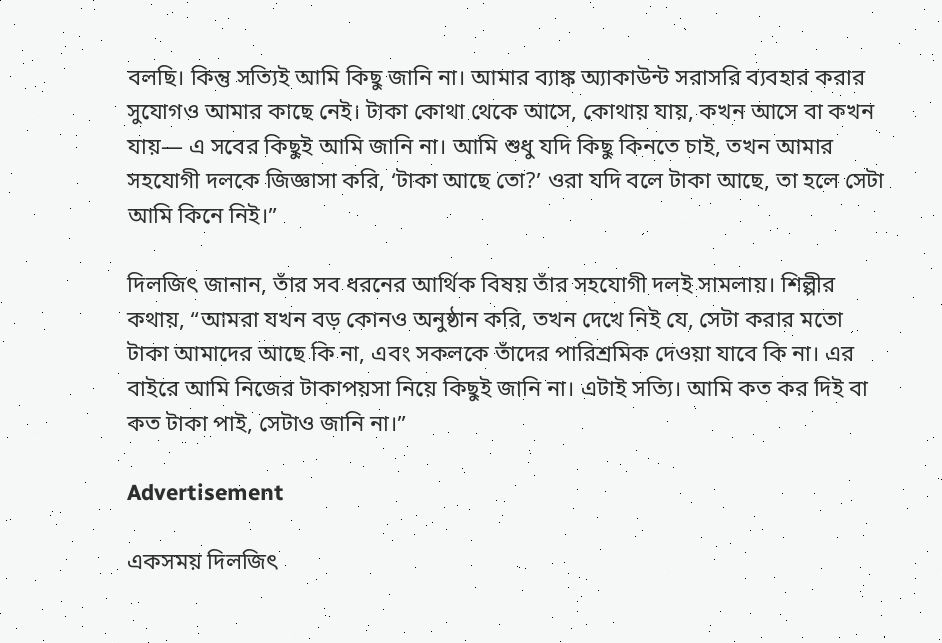বলছি। কিন্তু সত্যিই আমি কিছু জানি না। আমার ব্যাঙ্ক অ্যাকাউন্ট সরাসরি ব্যবহার করার সুযোগও আমার কাছে নেই। টাকা কোথা থেকে আসে, কোথায় যায়, কখন আসে বা কখন যায়— এ সবের কিছুই আমি জানি না। আমি শুধু যদি কিছু কিনতে চাই, তখন আমার সহযোগী দলকে জিজ্ঞাসা করি, ‘টাকা আছে তো?’ ওরা যদি বলে টাকা আছে, তা হলে সেটা আমি কিনে নিই।”

দিলজিৎ জানান, তাঁর সব ধরনের আর্থিক বিষয় তাঁর সহযোগী দলই সামলায়। শিল্পীর কথায়, “আমরা যখন বড় কোনও অনুষ্ঠান করি, তখন দেখে নিই যে, সেটা করার মতো টাকা আমাদের আছে কি না, এবং সকলকে তাঁদের পারিশ্রমিক দেওয়া যাবে কি না। এর বাইরে আমি নিজের টাকাপয়সা নিয়ে কিছুই জানি না। এটাই সত্যি। আমি কত কর দিই বা কত টাকা পাই, সেটাও জানি না।”

Advertisement

একসময় দিলজিৎ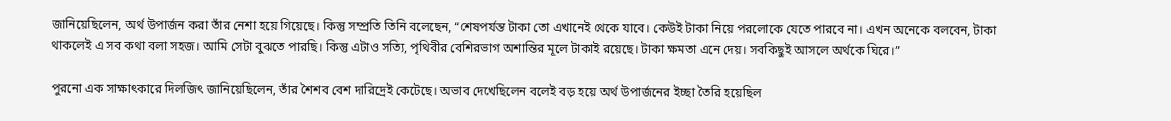জানিয়েছিলেন, অর্থ উপার্জন করা তাঁর নেশা হয়ে গিয়েছে। কিন্তু সম্প্রতি তিনি বলেছেন, “শেষপর্যন্ত টাকা তো এখানেই থেকে যাবে। কেউই টাকা নিয়ে পরলোকে যেতে পারবে না। এখন অনেকে বলবেন, টাকা থাকলেই এ সব কথা বলা সহজ। আমি সেটা বুঝতে পারছি। কিন্তু এটাও সত্যি, পৃথিবীর বেশিরভাগ অশান্তির মূলে টাকাই রয়েছে। টাকা ক্ষমতা এনে দেয়। সবকিছুই আসলে অর্থকে ঘিরে।”

পুরনো এক সাক্ষাৎকারে দিলজিৎ জানিয়েছিলেন, তাঁর শৈশব বেশ দারিদ্রেই কেটেছে। অভাব দেখেছিলেন বলেই বড় হয়ে অর্থ উপার্জনের ইচ্ছা তৈরি হয়েছিল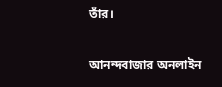তাঁর।

আনন্দবাজার অনলাইন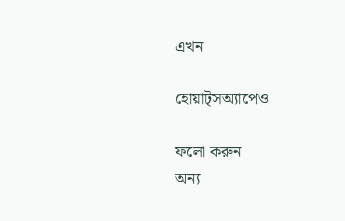এখন

হোয়াট্‌সঅ্যাপেও

ফলো করুন
অন্য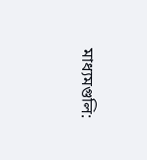মাধ্যমগুলি: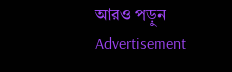আরও পড়ুন
Advertisement